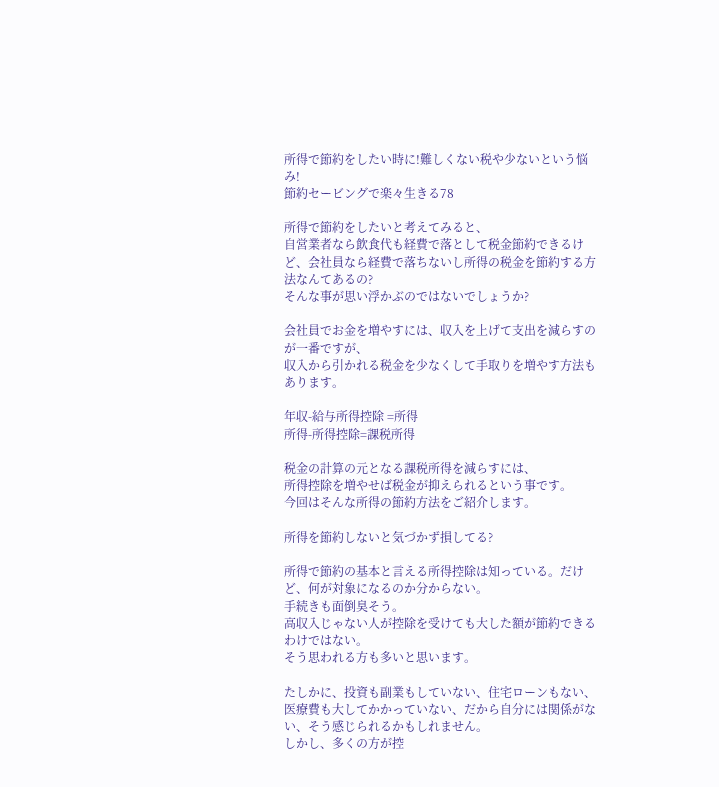所得で節約をしたい時に!難しくない税や少ないという悩み!
節約セービングで楽々生きる78

所得で節約をしたいと考えてみると、
自営業者なら飲食代も経費で落として税金節約できるけど、会社員なら経費で落ちないし所得の税金を節約する方法なんてあるの?
そんな事が思い浮かぶのではないでしょうか?

会社員でお金を増やすには、収入を上げて支出を減らすのが一番ですが、
収入から引かれる税金を少なくして手取りを増やす方法もあります。

年収-給与所得控除 =所得
所得-所得控除=課税所得

税金の計算の元となる課税所得を減らすには、
所得控除を増やせば税金が抑えられるという事です。
今回はそんな所得の節約方法をご紹介します。

所得を節約しないと気づかず損してる?

所得で節約の基本と言える所得控除は知っている。だけど、何が対象になるのか分からない。
手続きも面倒臭そう。
高収入じゃない人が控除を受けても大した額が節約できるわけではない。
そう思われる方も多いと思います。

たしかに、投資も副業もしていない、住宅ローンもない、医療費も大してかかっていない、だから自分には関係がない、そう感じられるかもしれません。
しかし、多くの方が控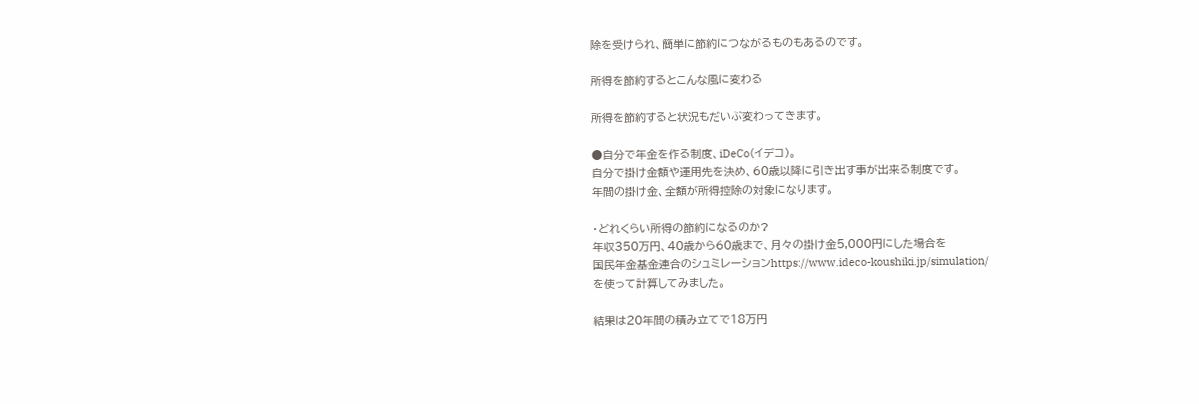除を受けられ、簡単に節約につながるものもあるのです。

所得を節約するとこんな風に変わる

所得を節約すると状況もだいぶ変わってきます。

●自分で年金を作る制度、iDeCo(イデコ)。
自分で掛け金額や運用先を決め、60歳以降に引き出す事が出来る制度です。
年間の掛け金、全額が所得控除の対象になります。

・どれくらい所得の節約になるのか?
年収350万円、40歳から60歳まで、月々の掛け金5,000円にした場合を
国民年金基金連合のシュミレーションhttps://www.ideco-koushiki.jp/simulation/
を使って計算してみました。

結果は20年間の積み立てで18万円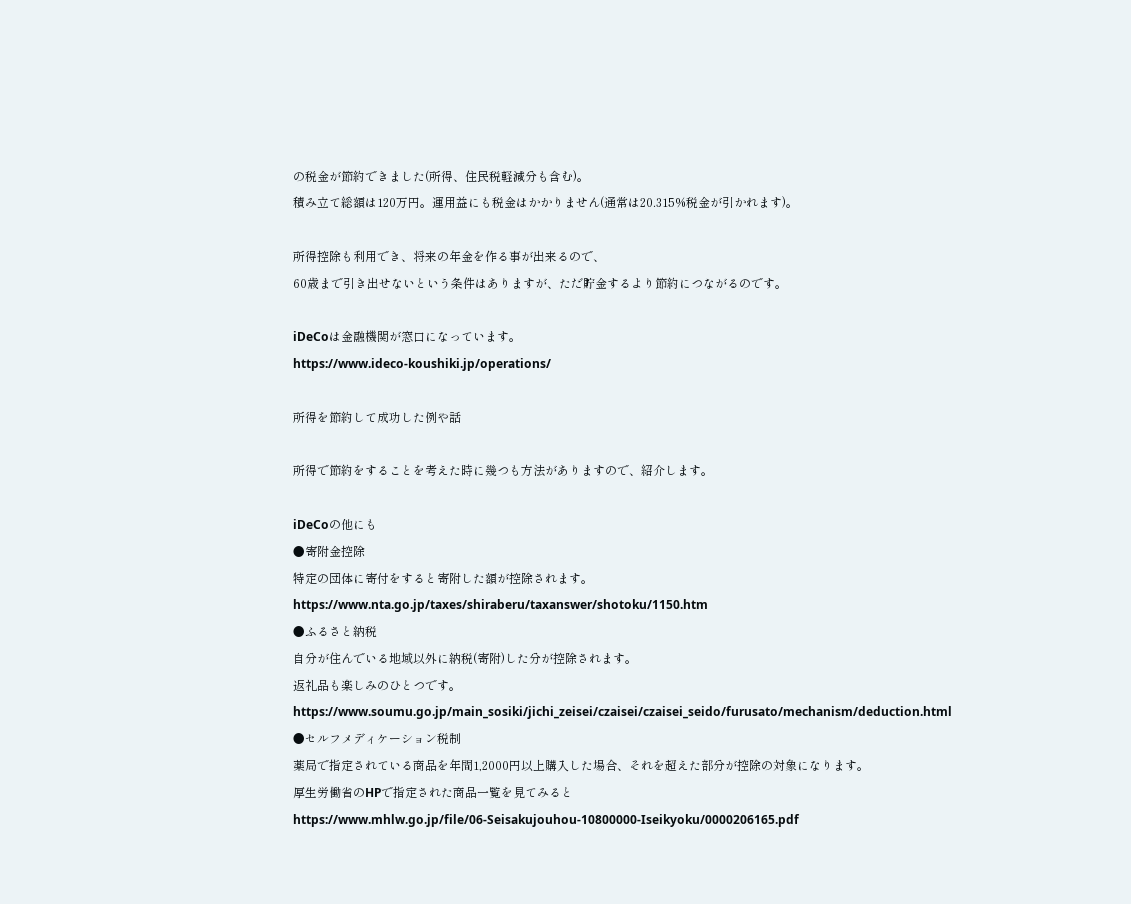の税金が節約できました(所得、住民税軽減分も含む)。
積み立て総額は120万円。運用益にも税金はかかりません(通常は20.315%税金が引かれます)。

所得控除も利用でき、将来の年金を作る事が出来るので、
60歳まで引き出せないという条件はありますが、ただ貯金するより節約につながるのです。

iDeCoは金融機関が窓口になっています。
https://www.ideco-koushiki.jp/operations/

所得を節約して成功した例や話

所得で節約をすることを考えた時に幾つも方法がありますので、紹介します。

iDeCoの他にも
●寄附金控除
特定の団体に寄付をすると寄附した額が控除されます。
https://www.nta.go.jp/taxes/shiraberu/taxanswer/shotoku/1150.htm
●ふるさと納税
自分が住んでいる地域以外に納税(寄附)した分が控除されます。
返礼品も楽しみのひとつです。
https://www.soumu.go.jp/main_sosiki/jichi_zeisei/czaisei/czaisei_seido/furusato/mechanism/deduction.html
●セルフメディケーション税制
薬局で指定されている商品を年間1,2000円以上購入した場合、それを超えた部分が控除の対象になります。
厚生労働省のHPで指定された商品一覧を見てみると
https://www.mhlw.go.jp/file/06-Seisakujouhou-10800000-Iseikyoku/0000206165.pdf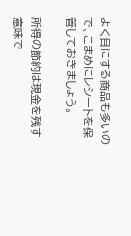よく目にする商品も多いので、こまめにレシートを保管しておきましょう。

所得の節約は現金を残す意味で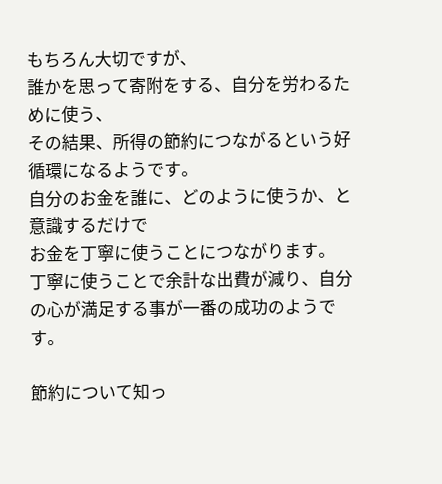もちろん大切ですが、
誰かを思って寄附をする、自分を労わるために使う、
その結果、所得の節約につながるという好循環になるようです。
自分のお金を誰に、どのように使うか、と意識するだけで
お金を丁寧に使うことにつながります。
丁寧に使うことで余計な出費が減り、自分の心が満足する事が一番の成功のようです。

節約について知っ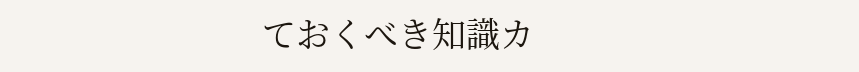ておくべき知識カ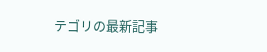テゴリの最新記事